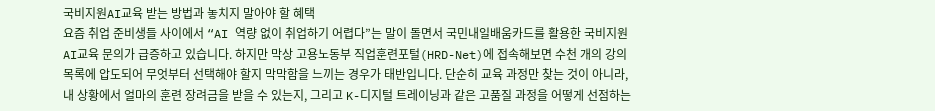국비지원AI교육 받는 방법과 놓치지 말아야 할 혜택
요즘 취업 준비생들 사이에서 “AI 역량 없이 취업하기 어렵다”는 말이 돌면서 국민내일배움카드를 활용한 국비지원AI교육 문의가 급증하고 있습니다. 하지만 막상 고용노동부 직업훈련포털(HRD-Net)에 접속해보면 수천 개의 강의 목록에 압도되어 무엇부터 선택해야 할지 막막함을 느끼는 경우가 태반입니다. 단순히 교육 과정만 찾는 것이 아니라, 내 상황에서 얼마의 훈련 장려금을 받을 수 있는지, 그리고 K-디지털 트레이닝과 같은 고품질 과정을 어떻게 선점하는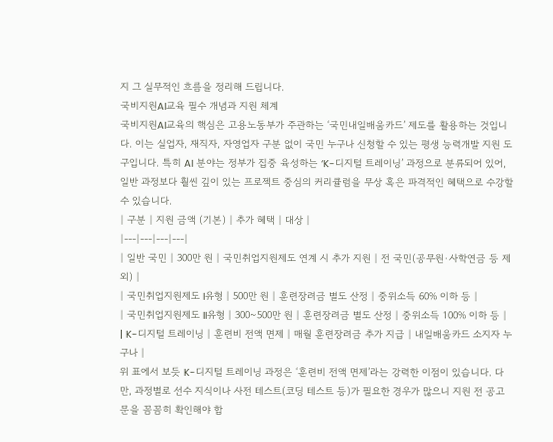지 그 실무적인 흐름을 정리해 드립니다.
국비지원AI교육 필수 개념과 지원 체계
국비지원AI교육의 핵심은 고용노동부가 주관하는 ‘국민내일배움카드’ 제도를 활용하는 것입니다. 이는 실업자, 재직자, 자영업자 구분 없이 국민 누구나 신청할 수 있는 평생 능력개발 지원 도구입니다. 특히 AI 분야는 정부가 집중 육성하는 ‘K-디지털 트레이닝’ 과정으로 분류되어 있어, 일반 과정보다 훨씬 깊이 있는 프로젝트 중심의 커리큘럼을 무상 혹은 파격적인 혜택으로 수강할 수 있습니다.
| 구분 | 지원 금액 (기본) | 추가 혜택 | 대상 |
|---|---|---|---|
| 일반 국민 | 300만 원 | 국민취업지원제도 연계 시 추가 지원 | 전 국민(공무원·사학연금 등 제외) |
| 국민취업지원제도 I유형 | 500만 원 | 훈련장려금 별도 산정 | 중위소득 60% 이하 등 |
| 국민취업지원제도 II유형 | 300~500만 원 | 훈련장려금 별도 산정 | 중위소득 100% 이하 등 |
| K-디지털 트레이닝 | 훈련비 전액 면제 | 매월 훈련장려금 추가 지급 | 내일배움카드 소지자 누구나 |
위 표에서 보듯 K-디지털 트레이닝 과정은 ‘훈련비 전액 면제’라는 강력한 이점이 있습니다. 다만, 과정별로 선수 지식이나 사전 테스트(코딩 테스트 등)가 필요한 경우가 많으니 지원 전 공고문을 꼼꼼히 확인해야 합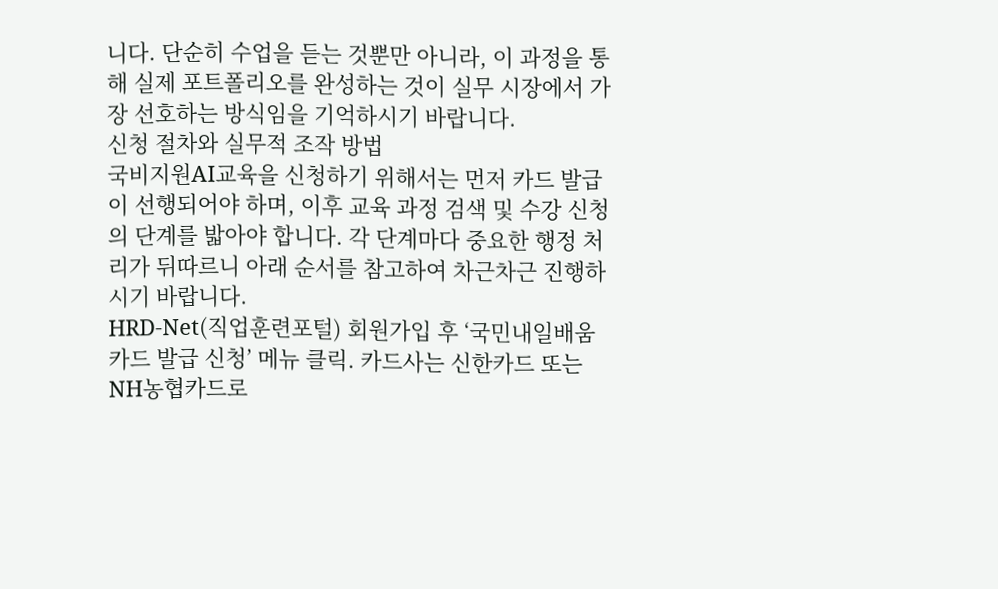니다. 단순히 수업을 듣는 것뿐만 아니라, 이 과정을 통해 실제 포트폴리오를 완성하는 것이 실무 시장에서 가장 선호하는 방식임을 기억하시기 바랍니다.
신청 절차와 실무적 조작 방법
국비지원AI교육을 신청하기 위해서는 먼저 카드 발급이 선행되어야 하며, 이후 교육 과정 검색 및 수강 신청의 단계를 밟아야 합니다. 각 단계마다 중요한 행정 처리가 뒤따르니 아래 순서를 참고하여 차근차근 진행하시기 바랍니다.
HRD-Net(직업훈련포털) 회원가입 후 ‘국민내일배움카드 발급 신청’ 메뉴 클릭. 카드사는 신한카드 또는 NH농협카드로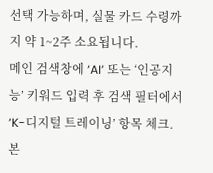선택 가능하며, 실물 카드 수령까지 약 1~2주 소요됩니다.
메인 검색창에 ‘AI’ 또는 ‘인공지능’ 키워드 입력 후 검색 필터에서 ‘K-디지털 트레이닝’ 항목 체크. 본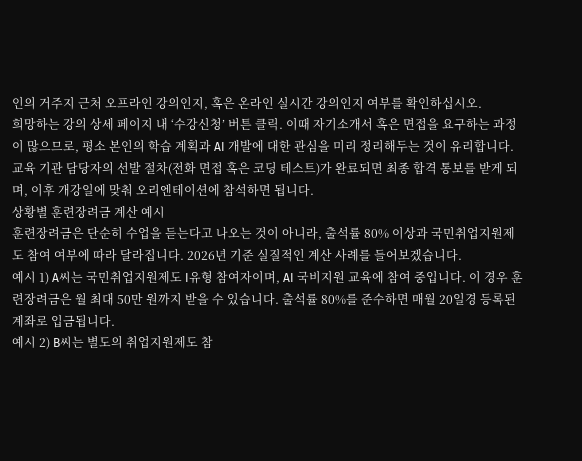인의 거주지 근처 오프라인 강의인지, 혹은 온라인 실시간 강의인지 여부를 확인하십시오.
희망하는 강의 상세 페이지 내 ‘수강신청’ 버튼 클릭. 이때 자기소개서 혹은 면접을 요구하는 과정이 많으므로, 평소 본인의 학습 계획과 AI 개발에 대한 관심을 미리 정리해두는 것이 유리합니다.
교육 기관 담당자의 선발 절차(전화 면접 혹은 코딩 테스트)가 완료되면 최종 합격 통보를 받게 되며, 이후 개강일에 맞춰 오리엔테이션에 참석하면 됩니다.
상황별 훈련장려금 계산 예시
훈련장려금은 단순히 수업을 듣는다고 나오는 것이 아니라, 출석률 80% 이상과 국민취업지원제도 참여 여부에 따라 달라집니다. 2026년 기준 실질적인 계산 사례를 들어보겠습니다.
예시 1) A씨는 국민취업지원제도 I유형 참여자이며, AI 국비지원 교육에 참여 중입니다. 이 경우 훈련장려금은 월 최대 50만 원까지 받을 수 있습니다. 출석률 80%를 준수하면 매월 20일경 등록된 계좌로 입금됩니다.
예시 2) B씨는 별도의 취업지원제도 참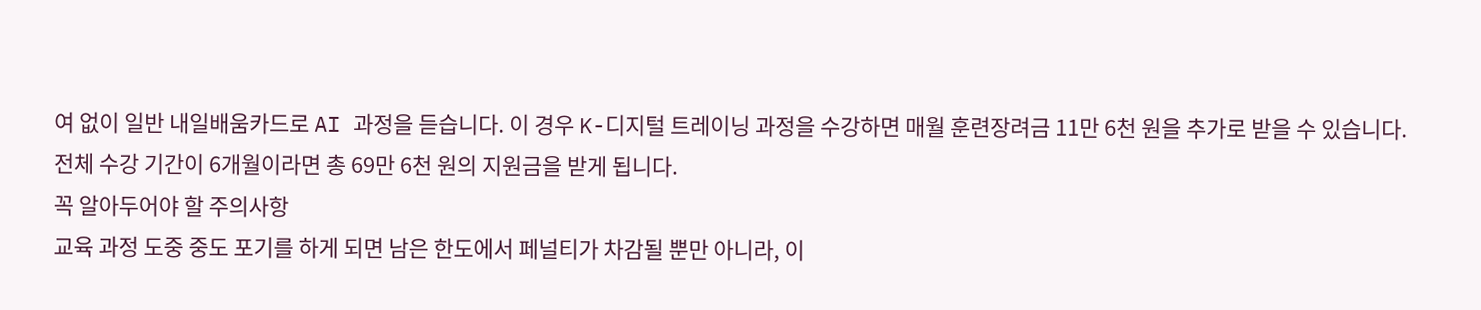여 없이 일반 내일배움카드로 AI 과정을 듣습니다. 이 경우 K-디지털 트레이닝 과정을 수강하면 매월 훈련장려금 11만 6천 원을 추가로 받을 수 있습니다. 전체 수강 기간이 6개월이라면 총 69만 6천 원의 지원금을 받게 됩니다.
꼭 알아두어야 할 주의사항
교육 과정 도중 중도 포기를 하게 되면 남은 한도에서 페널티가 차감될 뿐만 아니라, 이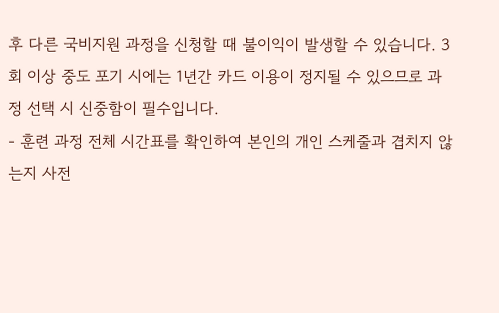후 다른 국비지원 과정을 신청할 때 불이익이 발생할 수 있습니다. 3회 이상 중도 포기 시에는 1년간 카드 이용이 정지될 수 있으므로 과정 선택 시 신중함이 필수입니다.
- 훈련 과정 전체 시간표를 확인하여 본인의 개인 스케줄과 겹치지 않는지 사전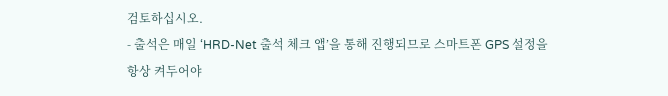검토하십시오.
- 출석은 매일 ‘HRD-Net 출석 체크 앱’을 통해 진행되므로 스마트폰 GPS 설정을 항상 켜두어야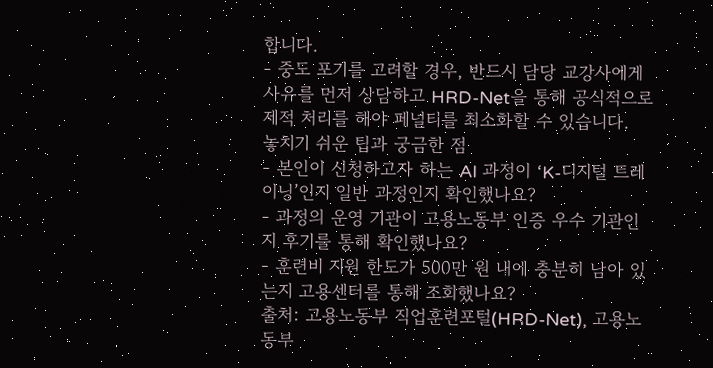합니다.
- 중도 포기를 고려할 경우, 반드시 담당 교강사에게 사유를 먼저 상담하고 HRD-Net을 통해 공식적으로 제적 처리를 해야 페널티를 최소화할 수 있습니다.
놓치기 쉬운 팁과 궁금한 점
- 본인이 신청하고자 하는 AI 과정이 ‘K-디지털 트레이닝’인지 일반 과정인지 확인했나요?
- 과정의 운영 기관이 고용노동부 인증 우수 기관인지 후기를 통해 확인했나요?
- 훈련비 지원 한도가 500만 원 내에 충분히 남아 있는지 고용센터를 통해 조회했나요?
출처: 고용노동부 직업훈련포털(HRD-Net), 고용노동부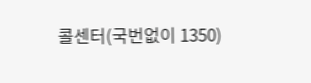콜센터(국번없이 1350)